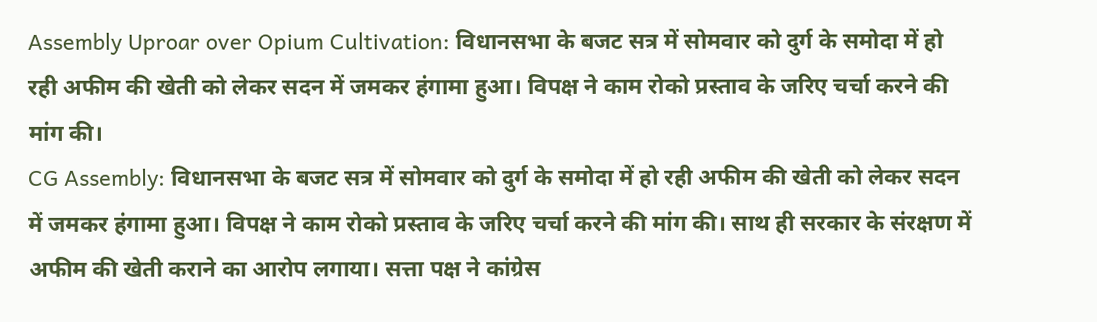Assembly Uproar over Opium Cultivation: विधानसभा के बजट सत्र में सोमवार को दुर्ग के समोदा में हो रही अफीम की खेती को लेकर सदन में जमकर हंगामा हुआ। विपक्ष ने काम रोको प्रस्ताव के जरिए चर्चा करने की मांग की।
CG Assembly: विधानसभा के बजट सत्र में सोमवार को दुर्ग के समोदा में हो रही अफीम की खेती को लेकर सदन में जमकर हंगामा हुआ। विपक्ष ने काम रोको प्रस्ताव के जरिए चर्चा करने की मांग की। साथ ही सरकार के संरक्षण में अफीम की खेती कराने का आरोप लगाया। सत्ता पक्ष ने कांग्रेस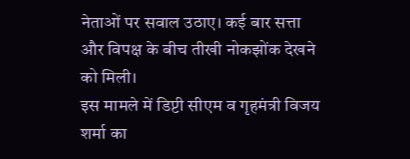नेताओं पर सवाल उठाए। कई बार सत्ता और विपक्ष के बीच तीखी नोकझोंक देखने को मिली।
इस मामले में डिप्टी सीएम व गृहमंत्री विजय शर्मा का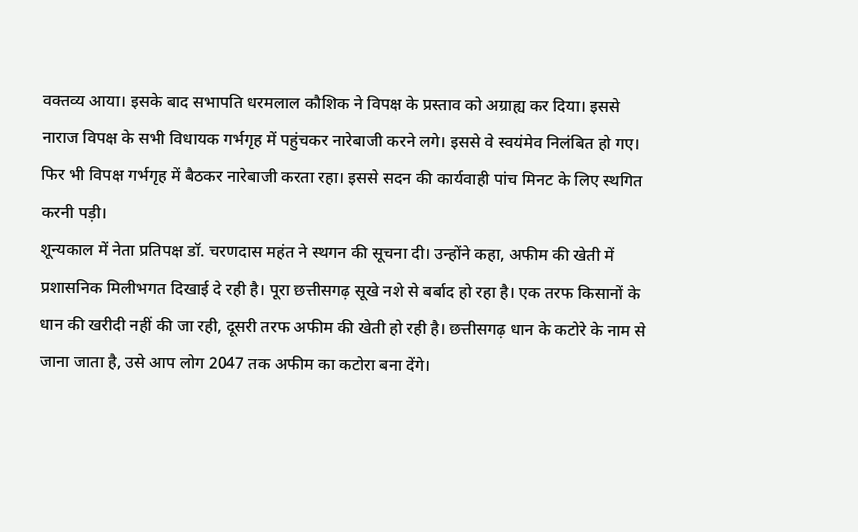वक्तव्य आया। इसके बाद सभापति धरमलाल कौशिक ने विपक्ष के प्रस्ताव को अग्राह्य कर दिया। इससे नाराज विपक्ष के सभी विधायक गर्भगृह में पहुंचकर नारेबाजी करने लगे। इससे वे स्वयंमेव निलंबित हो गए। फिर भी विपक्ष गर्भगृह में बैठकर नारेबाजी करता रहा। इससे सदन की कार्यवाही पांच मिनट के लिए स्थगित करनी पड़ी।
शून्यकाल में नेता प्रतिपक्ष डॉ. चरणदास महंत ने स्थगन की सूचना दी। उन्होंने कहा, अफीम की खेती में प्रशासनिक मिलीभगत दिखाई दे रही है। पूरा छत्तीसगढ़ सूखे नशे से बर्बाद हो रहा है। एक तरफ किसानों के धान की खरीदी नहीं की जा रही, दूसरी तरफ अफीम की खेती हो रही है। छत्तीसगढ़ धान के कटोरे के नाम से जाना जाता है, उसे आप लोग 2047 तक अफीम का कटोरा बना देंगे।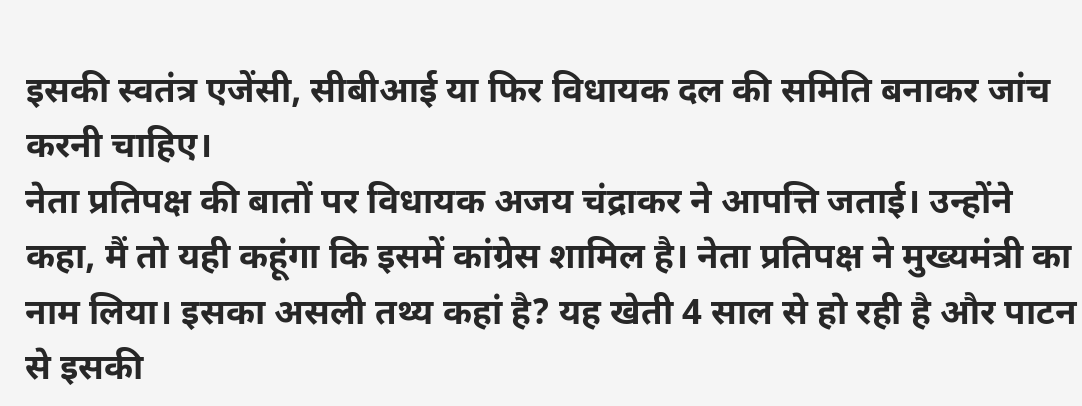इसकी स्वतंत्र एजेंसी, सीबीआई या फिर विधायक दल की समिति बनाकर जांच करनी चाहिए।
नेता प्रतिपक्ष की बातों पर विधायक अजय चंद्राकर ने आपत्ति जताई। उन्होंने कहा, मैं तो यही कहूंगा कि इसमें कांग्रेस शामिल है। नेता प्रतिपक्ष ने मुख्यमंत्री का नाम लिया। इसका असली तथ्य कहां है? यह खेती 4 साल से हो रही है और पाटन से इसकी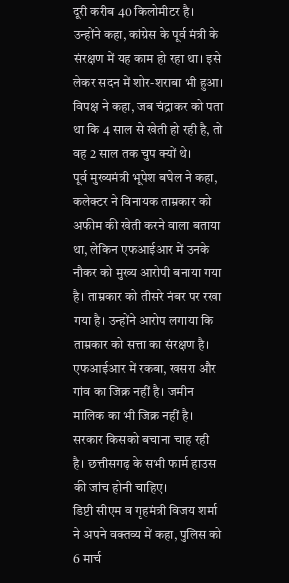दूरी करीब 40 किलोमीटर है। उन्होंने कहा, कांग्रेस के पूर्व मंत्री के संरक्षण में यह काम हो रहा था। इसे लेकर सदन में शोर-शराबा भी हुआ। विपक्ष ने कहा, जब चंद्राकर को पता था कि 4 साल से खेती हो रही है, तो वह 2 साल तक चुप क्यों थे।
पूर्व मुख्यमंत्री भूपेश बघेल ने कहा, कलेक्टर ने विनायक ताम्रकार को अफीम की खेती करने वाला बताया था, लेकिन एफआईआर में उनके नौकर को मुख्य आरोपी बनाया गया है। ताम्रकार को तीसरे नंबर पर रखा गया है। उन्होंने आरोप लगाया कि ताम्रकार को सत्ता का संरक्षण है। एफआईआर में रकबा, खसरा और गांव का जिक्र नहीं है। जमीन मालिक का भी जिक्र नहीं है। सरकार किसको बचाना चाह रही है। छत्तीसगढ़ के सभी फार्म हाउस की जांच होनी चाहिए।
डिप्टी सीएम व गृहमंत्री विजय शर्मा ने अपने वक्तव्य में कहा, पुलिस को 6 मार्च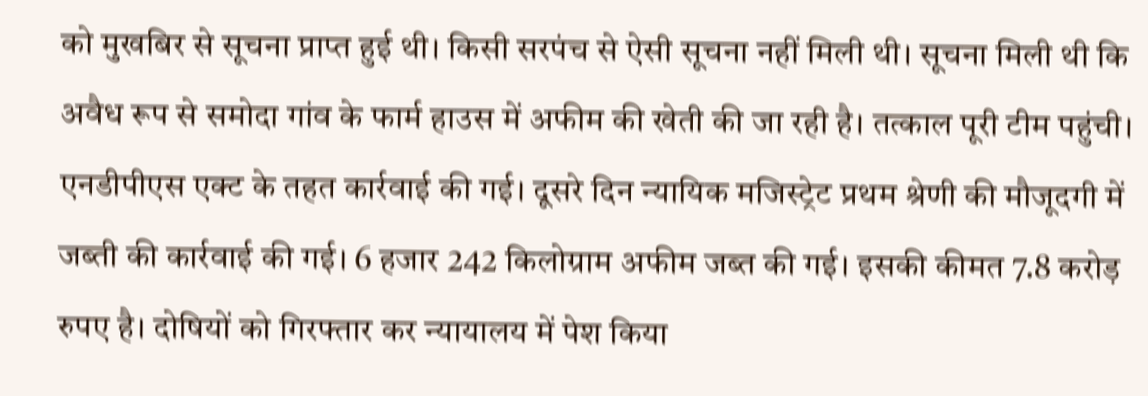को मुखबिर से सूचना प्राप्त हुई थी। किसी सरपंच से ऐसी सूचना नहीं मिली थी। सूचना मिली थी कि अवैध रूप से समोदा गांव के फार्म हाउस में अफीम की खेती की जा रही है। तत्काल पूरी टीम पहुंची। एनडीपीएस एक्ट के तहत कार्रवाई की गई। दूसरे दिन न्यायिक मजिस्ट्रेट प्रथम श्रेणी की मौजूदगी में जब्ती की कार्रवाई की गई। 6 हजार 242 किलोग्राम अफीम जब्त की गई। इसकी कीमत 7.8 करोड़ रुपए है। दोषियों को गिरफ्तार कर न्यायालय में पेश किया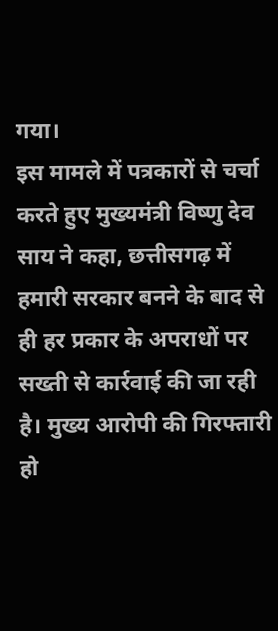गया।
इस मामले में पत्रकारों से चर्चा करते हुए मुख्यमंत्री विष्णु देव साय ने कहा, छत्तीसगढ़ में हमारी सरकार बनने के बाद से ही हर प्रकार के अपराधों पर सख्ती से कार्रवाई की जा रही है। मुख्य आरोपी की गिरफ्तारी हो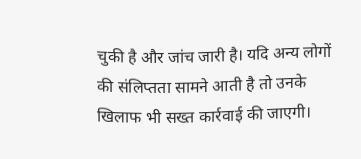चुकी है और जांच जारी है। यदि अन्य लोगों की संलिप्तता सामने आती है तो उनके खिलाफ भी सख्त कार्रवाई की जाएगी।